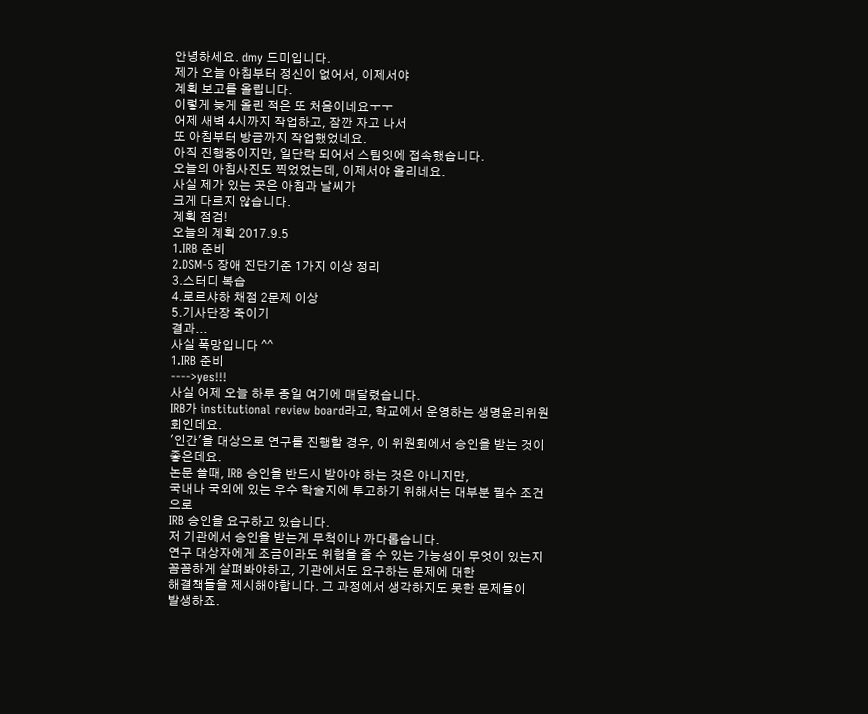안녕하세요. dmy 드미입니다.
제가 오늘 아침부터 정신이 없어서, 이제서야
계획 보고를 올립니다.
이렇게 늦게 올린 적은 또 처음이네요ㅜㅜ
어제 새벽 4시까지 작업하고, 잠깐 자고 나서
또 아침부터 방금까지 작업했었네요.
아직 진행중이지만, 일단락 되어서 스팀잇에 접속했습니다.
오늘의 아침사진도 찍었었는데, 이제서야 올리네요.
사실 제가 있는 곳은 아침과 날씨가
크게 다르지 않습니다.
계획 점검!
오늘의 계획 2017.9.5
1.IRB 준비
2.DSM-5 장애 진단기준 1가지 이상 정리
3.스터디 복습
4.로르샤하 채점 2문제 이상
5.기사단장 죽이기
결과...
사실 폭망입니다 ^^
1.IRB 준비
---->yes!!!
사실 어제 오늘 하루 종일 여기에 매달렸습니다.
IRB가 institutional review board라고, 학교에서 운영하는 생명윤리위원회인데요.
'인간'을 대상으로 연구를 진행할 경우, 이 위원회에서 승인을 받는 것이 좋은데요.
논문 쓸때, IRB 승인을 반드시 받아야 하는 것은 아니지만,
국내나 국외에 있는 우수 학술지에 투고하기 위해서는 대부분 필수 조건으로
IRB 승인을 요구하고 있습니다.
저 기관에서 승인을 받는게 무척이나 까다롭습니다.
연구 대상자에게 조금이라도 위험을 줄 수 있는 가능성이 무엇이 있는지
꼼꼼하게 살펴봐야하고, 기관에서도 요구하는 문제에 대한
해결책들을 제시해야합니다. 그 과정에서 생각하지도 못한 문제들이
발생하죠.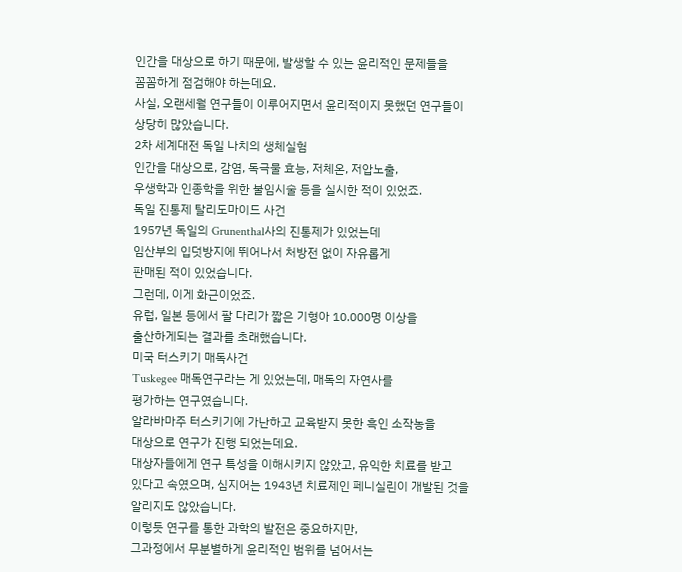인간을 대상으로 하기 때문에, 발생할 수 있는 윤리적인 문제들을
꼼꼼하게 점검해야 하는데요.
사실, 오랜세월 연구들이 이루어지면서 윤리적이지 못했던 연구들이
상당히 많았습니다.
2차 세계대전 독일 나치의 생체실험
인간을 대상으로, 감염, 독극물 효능, 저체온, 저압노출,
우생학과 인종학을 위한 불임시술 등을 실시한 적이 있었죠.
독일 진통제 탈리도마이드 사건
1957년 독일의 Grunenthal사의 진통제가 있었는데
임산부의 입덧방지에 뛰어나서 처방전 없이 자유롭게
판매된 적이 있었습니다.
그런데, 이게 화근이었죠.
유럽, 일본 등에서 팔 다리가 짧은 기형아 10.000명 이상을
출산하게되는 결과를 초래했습니다.
미국 터스키기 매독사건
Tuskegee 매독연구라는 게 있었는데, 매독의 자연사를
평가하는 연구였습니다.
알라바마주 터스키기에 가난하고 교육받지 못한 흑인 소작농을
대상으로 연구가 진행 되었는데요.
대상자들에게 연구 특성을 이해시키지 않았고, 유익한 치료를 받고
있다고 속였으며, 심지어는 1943년 치료제인 페니실린이 개발된 것을
알리지도 않았습니다.
이렇듯 연구를 통한 과학의 발전은 중요하지만,
그과정에서 무분별하게 윤리적인 범위를 넘어서는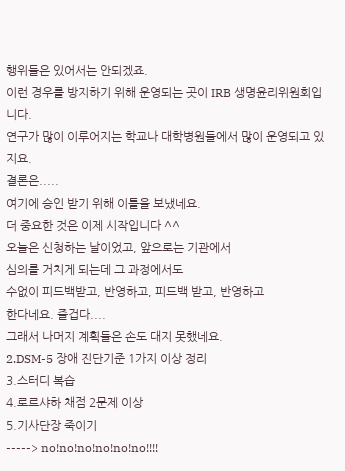행위들은 있어서는 안되겠죠.
이런 경우를 방지하기 위해 운영되는 곳이 IRB 생명윤리위원회입니다.
연구가 많이 이루어지는 학교나 대학병원들에서 많이 운영되고 있지요.
결론은.....
여기에 승인 받기 위해 이틀을 보냈네요.
더 중요한 것은 이제 시작입니다 ^^
오늘은 신청하는 날이었고, 앞으로는 기관에서
심의를 거치게 되는데 그 과정에서도
수없이 피드백받고, 반영하고, 피드백 받고, 반영하고
한다네요. 즐겁다....
그래서 나머지 계획들은 손도 대지 못했네요.
2.DSM-5 장애 진단기준 1가지 이상 정리
3.스터디 복습
4.로르샤하 채점 2문제 이상
5.기사단장 죽이기
-----> no!no!no!no!no!no!!!!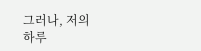그러나, 저의 하루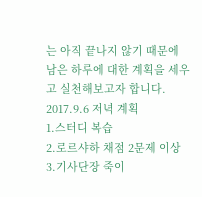는 아직 끝나지 않기 때문에
남은 하루에 대한 계획을 세우고 실천해보고자 합니다.
2017.9.6 저녁 계획
1.스터디 복습
2.로르샤하 채점 2문제 이상
3.기사단장 죽이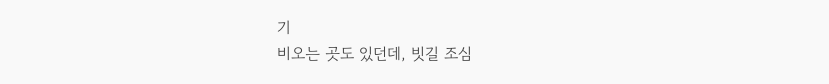기
비오는 곳도 있던데, 빗길 조심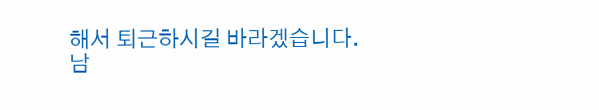해서 퇴근하시길 바라겠습니다.
남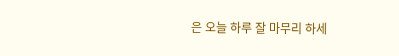은 오늘 하루 잘 마무리 하세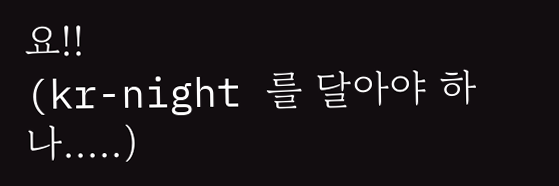요!!
(kr-night 를 달아야 하나.....)